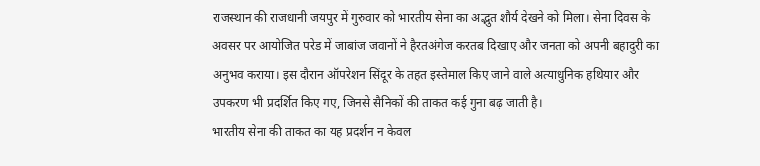राजस्थान की राजधानी जयपुर में गुरुवार को भारतीय सेना का अद्भुत शौर्य देखने को मिला। सेना दिवस के अवसर पर आयोजित परेड में जाबांज जवानों ने हैरतअंगेज करतब दिखाए और जनता को अपनी बहादुरी का अनुभव कराया। इस दौरान ऑपरेशन सिंदूर के तहत इस्तेमाल किए जाने वाले अत्याधुनिक हथियार और उपकरण भी प्रदर्शित किए गए, जिनसे सैनिकों की ताकत कई गुना बढ़ जाती है।
भारतीय सेना की ताकत का यह प्रदर्शन न केवल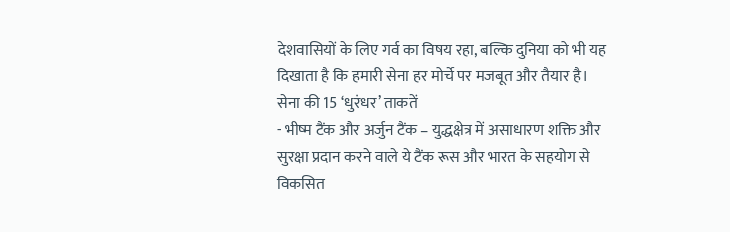देशवासियों के लिए गर्व का विषय रहा, बल्कि दुनिया को भी यह दिखाता है कि हमारी सेना हर मोर्चे पर मजबूत और तैयार है।
सेना की 15 ‘धुरंधर’ ताकतें
- भीष्म टैंक और अर्जुन टैंक – युद्धक्षेत्र में असाधारण शक्ति और सुरक्षा प्रदान करने वाले ये टैंक रूस और भारत के सहयोग से विकसित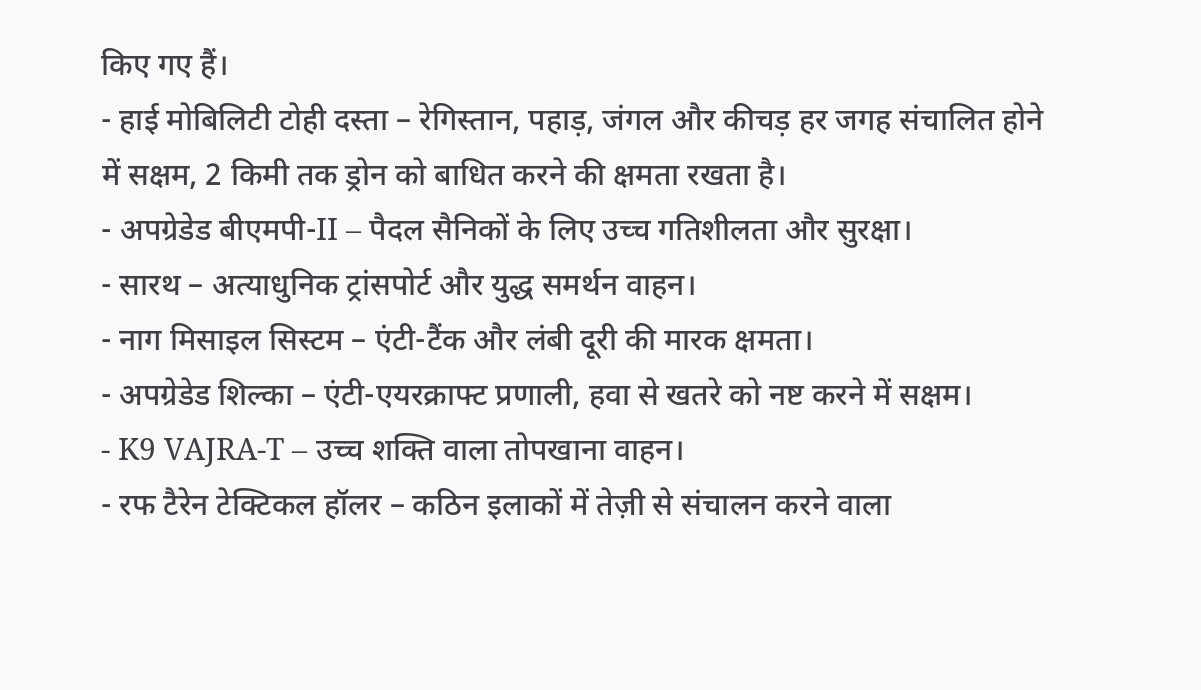किए गए हैं।
- हाई मोबिलिटी टोही दस्ता – रेगिस्तान, पहाड़, जंगल और कीचड़ हर जगह संचालित होने में सक्षम, 2 किमी तक ड्रोन को बाधित करने की क्षमता रखता है।
- अपग्रेडेड बीएमपी-II – पैदल सैनिकों के लिए उच्च गतिशीलता और सुरक्षा।
- सारथ – अत्याधुनिक ट्रांसपोर्ट और युद्ध समर्थन वाहन।
- नाग मिसाइल सिस्टम – एंटी-टैंक और लंबी दूरी की मारक क्षमता।
- अपग्रेडेड शिल्का – एंटी-एयरक्राफ्ट प्रणाली, हवा से खतरे को नष्ट करने में सक्षम।
- K9 VAJRA-T – उच्च शक्ति वाला तोपखाना वाहन।
- रफ टैरेन टेक्टिकल हॉलर – कठिन इलाकों में तेज़ी से संचालन करने वाला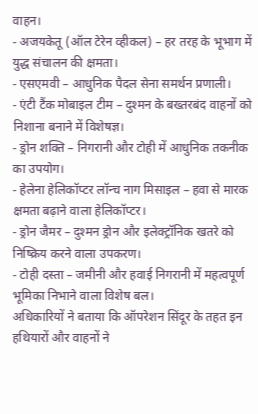वाहन।
- अजयकेतू (ऑल टेरेन व्हीकल) – हर तरह के भूभाग में युद्ध संचालन की क्षमता।
- एसएमवी – आधुनिक पैदल सेना समर्थन प्रणाली।
- एंटी टैंक मोबाइल टीम – दुश्मन के बख्तरबंद वाहनों को निशाना बनाने में विशेषज्ञ।
- ड्रोन शक्ति – निगरानी और टोही में आधुनिक तकनीक का उपयोग।
- हेलेना हेलिकॉप्टर लॉन्च नाग मिसाइल – हवा से मारक क्षमता बढ़ाने वाला हेलिकॉप्टर।
- ड्रोन जैमर – दुश्मन ड्रोन और इलेक्ट्रॉनिक खतरे को निष्क्रिय करने वाला उपकरण।
- टोही दस्ता – जमीनी और हवाई निगरानी में महत्वपूर्ण भूमिका निभाने वाला विशेष बल।
अधिकारियों ने बताया कि ऑपरेशन सिंदूर के तहत इन हथियारों और वाहनों ने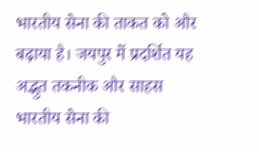भारतीय सेना की ताकत को और बढ़ाया है। जयपुर में प्रदर्शित यह अद्भुत तकनीक और साहस भारतीय सेना की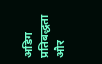अडिग प्रतिबद्धता और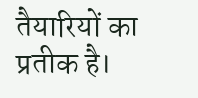तैयारियों का प्रतीक है।